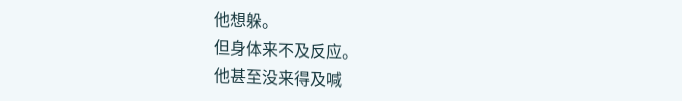他想躲。
但身体来不及反应。
他甚至没来得及喊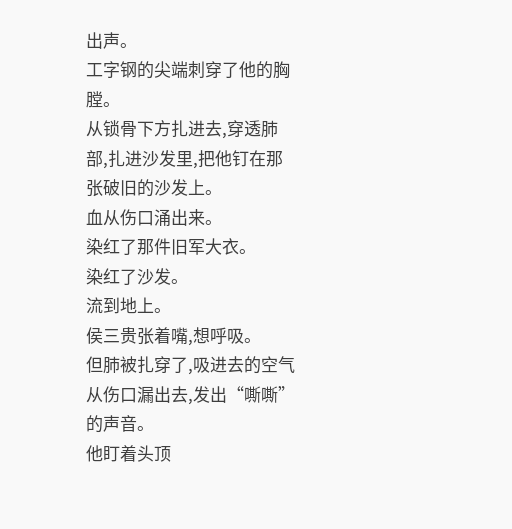出声。
工字钢的尖端刺穿了他的胸膛。
从锁骨下方扎进去,穿透肺部,扎进沙发里,把他钉在那张破旧的沙发上。
血从伤口涌出来。
染红了那件旧军大衣。
染红了沙发。
流到地上。
侯三贵张着嘴,想呼吸。
但肺被扎穿了,吸进去的空气从伤口漏出去,发出“嘶嘶”的声音。
他盯着头顶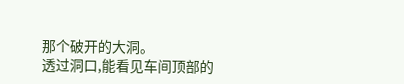那个破开的大洞。
透过洞口,能看见车间顶部的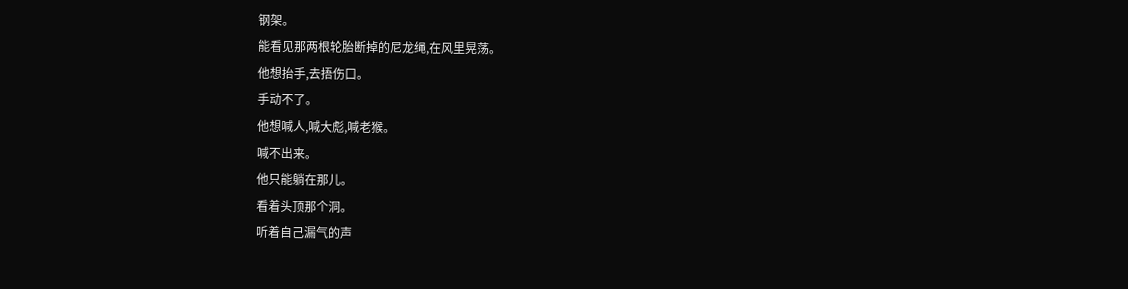钢架。
能看见那两根轮胎断掉的尼龙绳,在风里晃荡。
他想抬手,去捂伤口。
手动不了。
他想喊人,喊大彪,喊老猴。
喊不出来。
他只能躺在那儿。
看着头顶那个洞。
听着自己漏气的声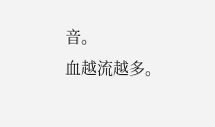音。
血越流越多。